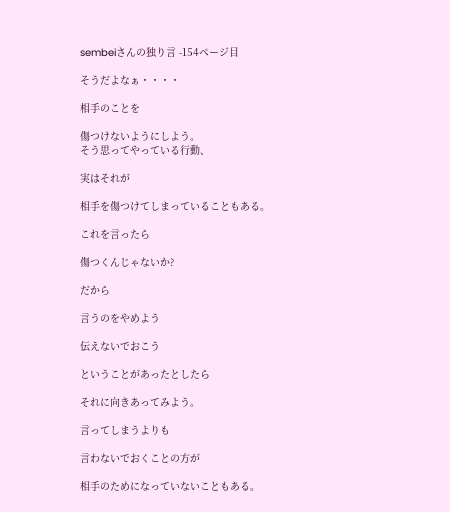sembeiさんの独り言 -154ページ目

そうだよなぁ・・・・

相手のことを

傷つけないようにしよう。
そう思ってやっている行動、

実はそれが

相手を傷つけてしまっていることもある。

これを言ったら

傷つくんじゃないか?

だから

言うのをやめよう

伝えないでおこう

ということがあったとしたら

それに向きあってみよう。

言ってしまうよりも

言わないでおくことの方が

相手のためになっていないこともある。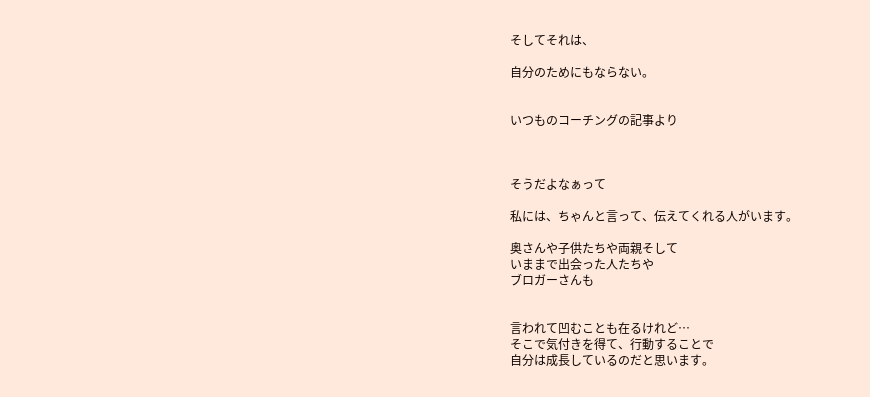そしてそれは、

自分のためにもならない。


いつものコーチングの記事より



そうだよなぁって

私には、ちゃんと言って、伝えてくれる人がいます。

奥さんや子供たちや両親そして
いままで出会った人たちや
ブロガーさんも


言われて凹むことも在るけれど…
そこで気付きを得て、行動することで
自分は成長しているのだと思います。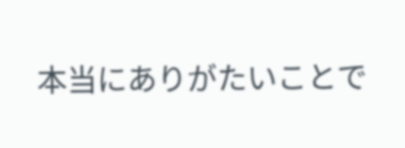本当にありがたいことで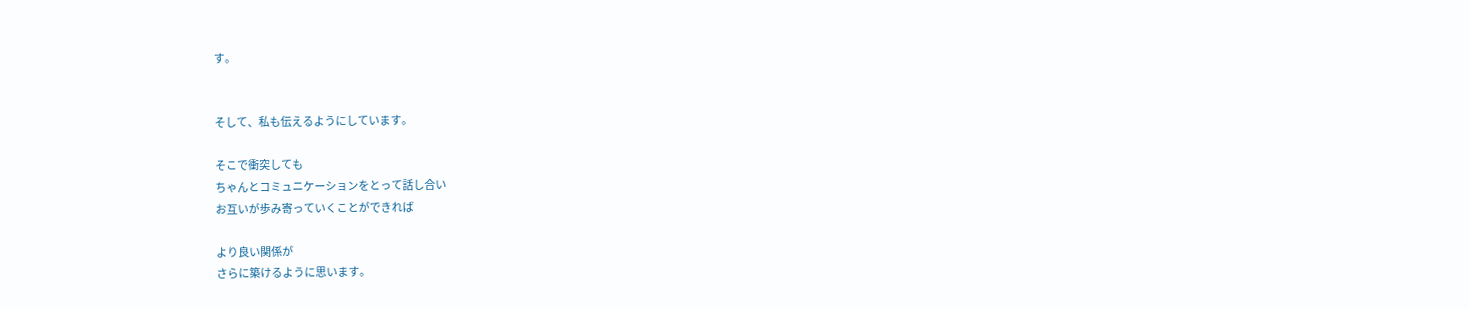す。


そして、私も伝えるようにしています。

そこで衝突しても
ちゃんとコミュニケーションをとって話し合い
お互いが歩み寄っていくことができれば

より良い関係が
さらに築けるように思います。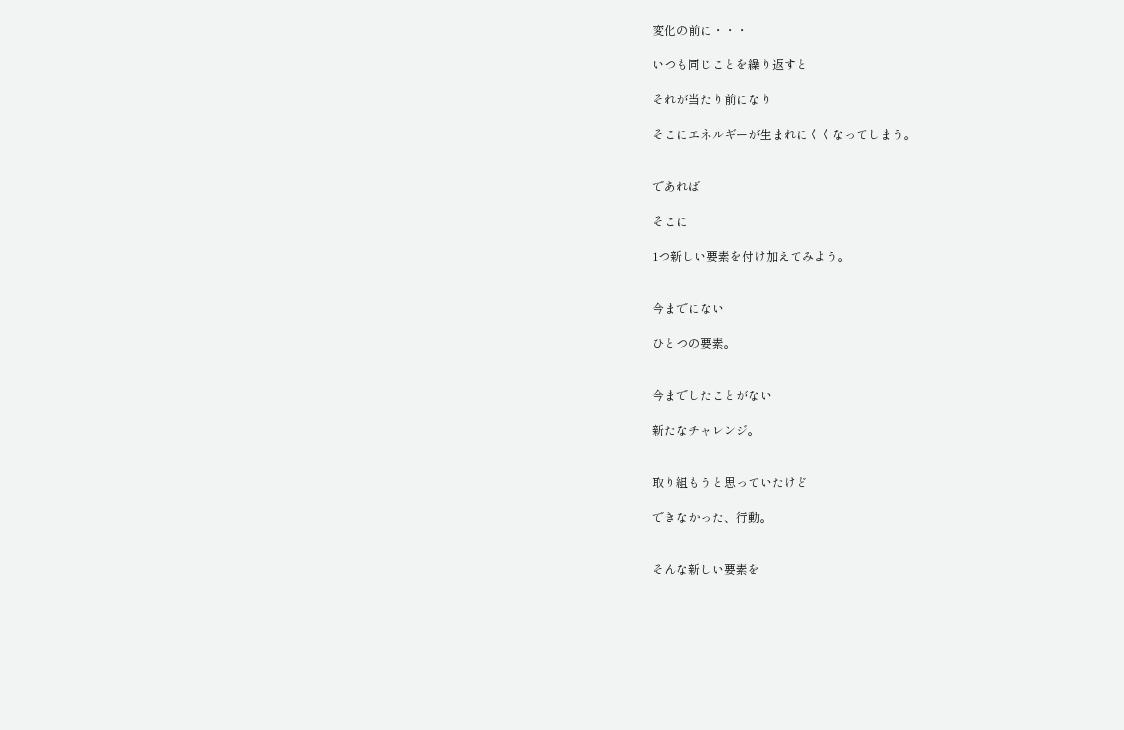変化の前に・・・

いつも同じことを繰り返すと

それが当たり前になり

そこにエネルギーが生まれにくくなってしまう。


であれば

そこに

1つ新しい要素を付け加えてみよう。


今までにない

ひとつの要素。


今までしたことがない

新たなチャレンジ。


取り組もうと思っていたけど

できなかった、行動。


そんな新しい要素を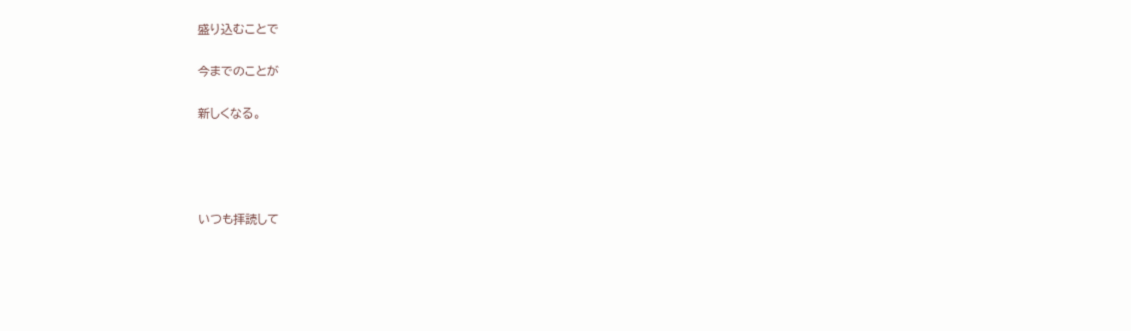盛り込むことで

今までのことが

新しくなる。




いつも拝読して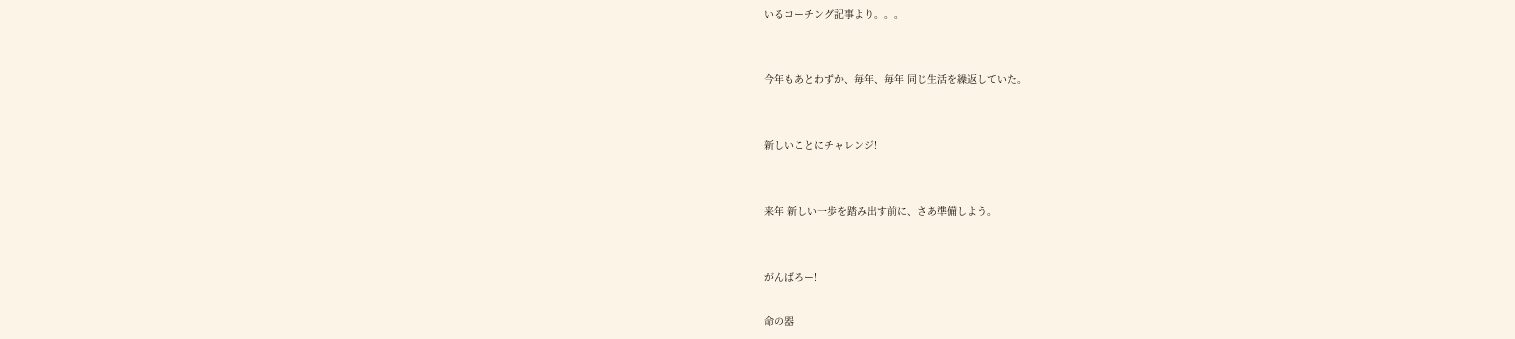いるコーチング記事より。。。


今年もあとわずか、毎年、毎年 同じ生活を繰返していた。


新しいことにチャレンジ!


来年 新しい一歩を踏み出す前に、さあ準備しよう。


がんばろー!

命の器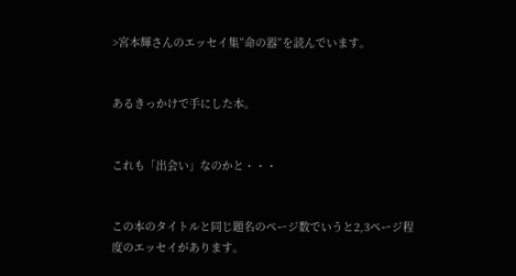>宮本輝さんのエッセイ集”命の器”を読んでいます。


あるきっかけで手にした本。


これも「出会い」なのかと・・・


この本のタイトルと同じ題名のページ数でいうと2,3ページ程度のエッセイがあります。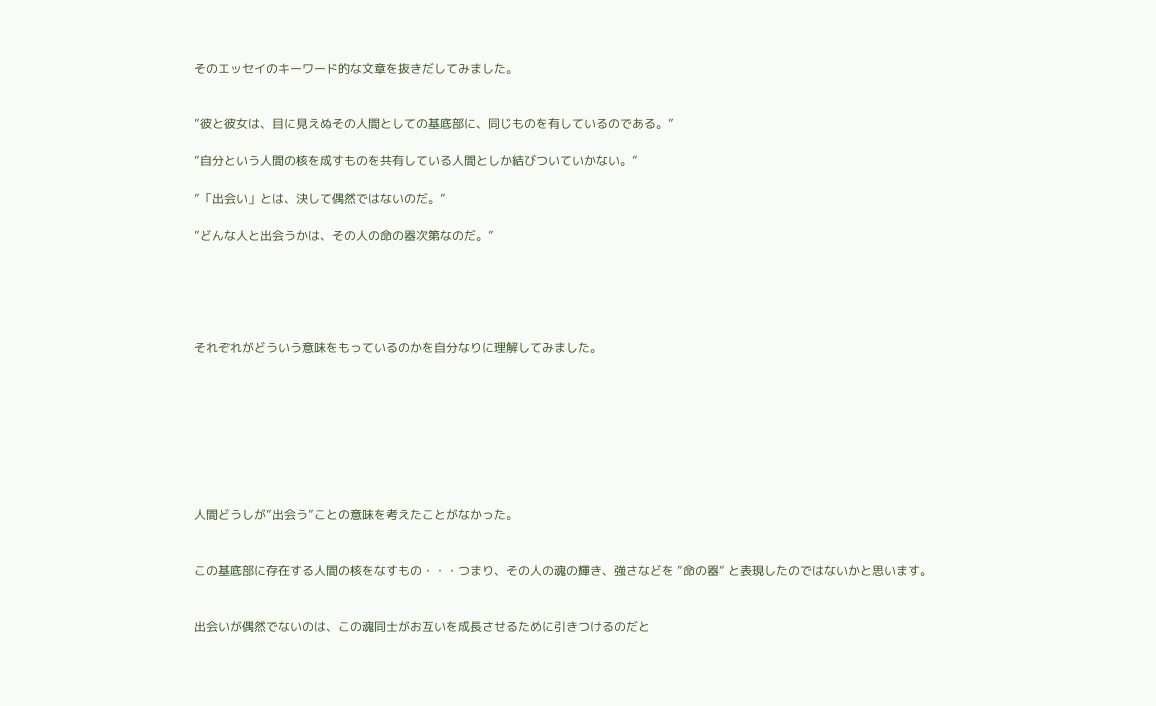そのエッセイのキーワード的な文章を抜きだしてみました。


”彼と彼女は、目に見えぬその人間としての基底部に、同じものを有しているのである。”

”自分という人間の核を成すものを共有している人間としか結びついていかない。”

”「出会い」とは、決して偶然ではないのだ。”

”どんな人と出会うかは、その人の命の器次第なのだ。”





それぞれがどういう意味をもっているのかを自分なりに理解してみました。








人間どうしが”出会う”ことの意味を考えたことがなかった。


この基底部に存在する人間の核をなすもの・・・つまり、その人の魂の輝き、強さなどを ”命の器” と表現したのではないかと思います。


出会いが偶然でないのは、この魂同士がお互いを成長させるために引きつけるのだと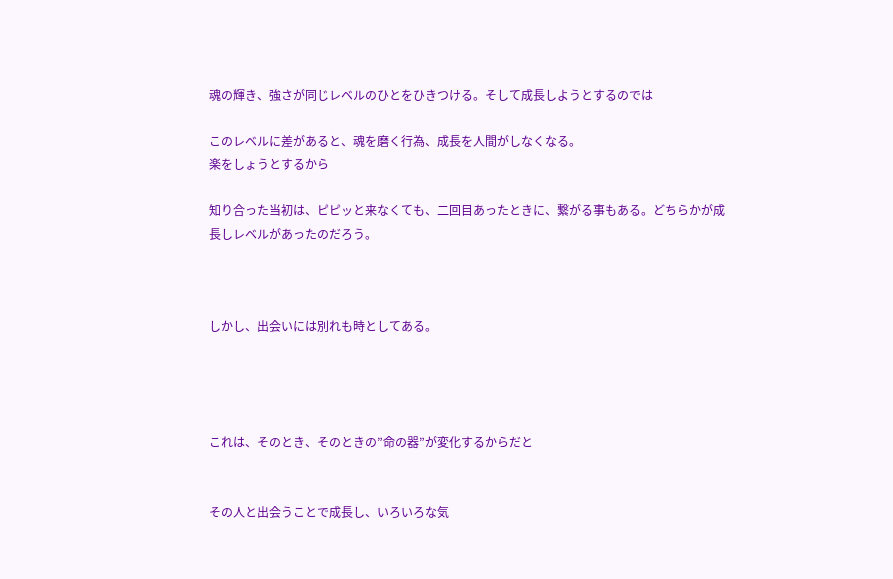魂の輝き、強さが同じレベルのひとをひきつける。そして成長しようとするのでは

このレベルに差があると、魂を磨く行為、成長を人間がしなくなる。
楽をしょうとするから

知り合った当初は、ピピッと来なくても、二回目あったときに、繋がる事もある。どちらかが成長しレベルがあったのだろう。



しかし、出会いには別れも時としてある。




これは、そのとき、そのときの”命の器”が変化するからだと


その人と出会うことで成長し、いろいろな気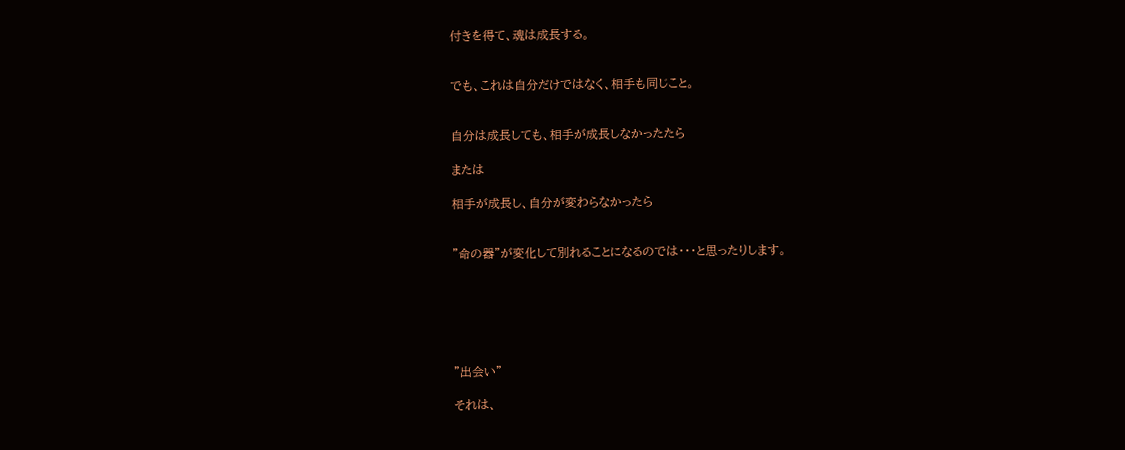付きを得て、魂は成長する。


でも、これは自分だけではなく、相手も同じこと。


自分は成長しても、相手が成長しなかったたら

または

相手が成長し、自分が変わらなかったら


”命の器”が変化して別れることになるのでは・・・と思ったりします。






”出会い”

それは、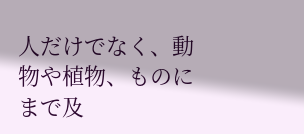人だけでなく、動物や植物、ものにまで及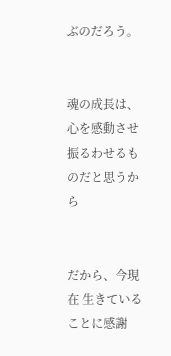ぶのだろう。


魂の成長は、心を感動させ振るわせるものだと思うから


だから、今現在 生きていることに感謝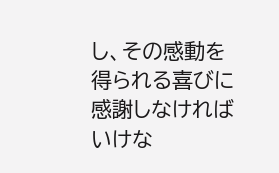し、その感動を得られる喜びに感謝しなければいけな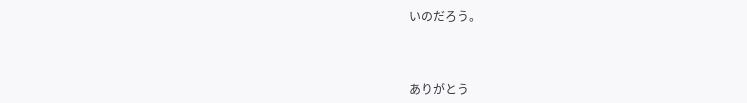いのだろう。



ありがとう